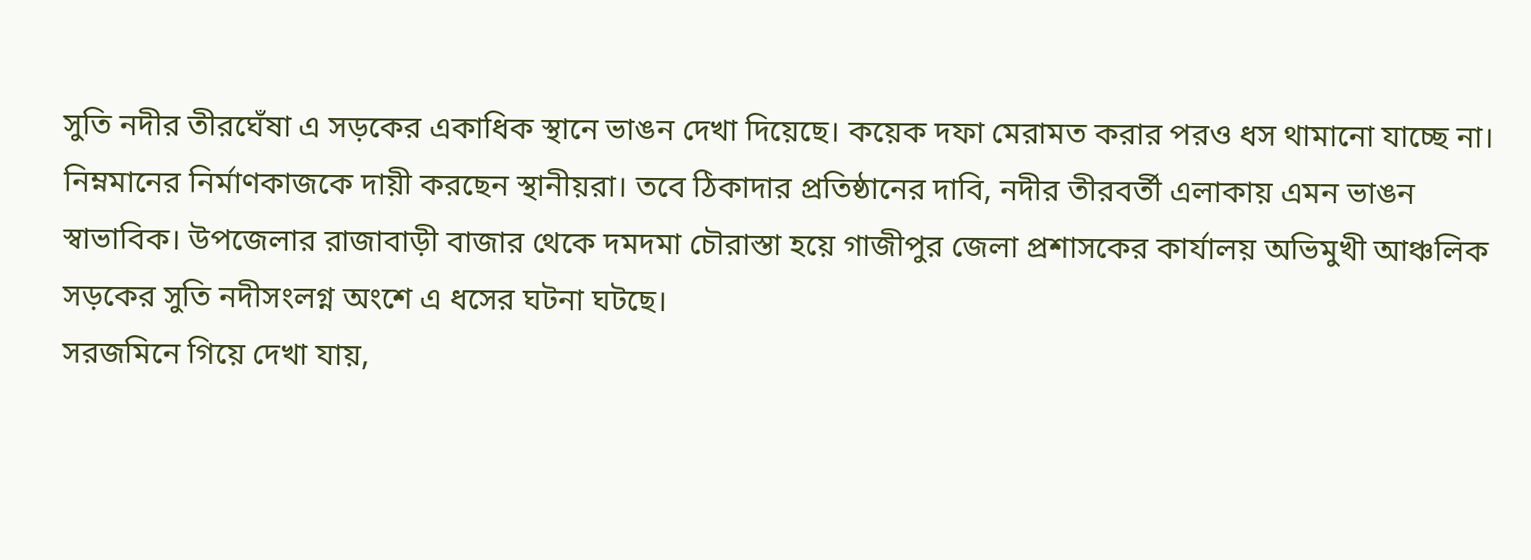সুতি নদীর তীরঘেঁষা এ সড়কের একাধিক স্থানে ভাঙন দেখা দিয়েছে। কয়েক দফা মেরামত করার পরও ধস থামানো যাচ্ছে না। নিম্নমানের নির্মাণকাজকে দায়ী করছেন স্থানীয়রা। তবে ঠিকাদার প্রতিষ্ঠানের দাবি, নদীর তীরবর্তী এলাকায় এমন ভাঙন স্বাভাবিক। উপজেলার রাজাবাড়ী বাজার থেকে দমদমা চৌরাস্তা হয়ে গাজীপুর জেলা প্রশাসকের কার্যালয় অভিমুখী আঞ্চলিক সড়কের সুতি নদীসংলগ্ন অংশে এ ধসের ঘটনা ঘটছে।
সরজমিনে গিয়ে দেখা যায়,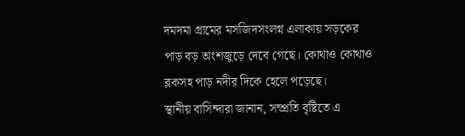দমদমা গ্রামের মসজিদসংলগ্ন এলাকায় সড়কের পাড় বড় অংশজুড়ে দেবে গেছে। কোথাও কোথাও ব্লকসহ পাড় নদীর দিকে হেলে পড়েছে।
স্থানীয় বাসিন্দারা জানান, সম্প্রতি বৃষ্টিতে এ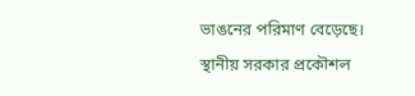ভাঙনের পরিমাণ বেড়েছে।
স্থানীয় সরকার প্রকৌশল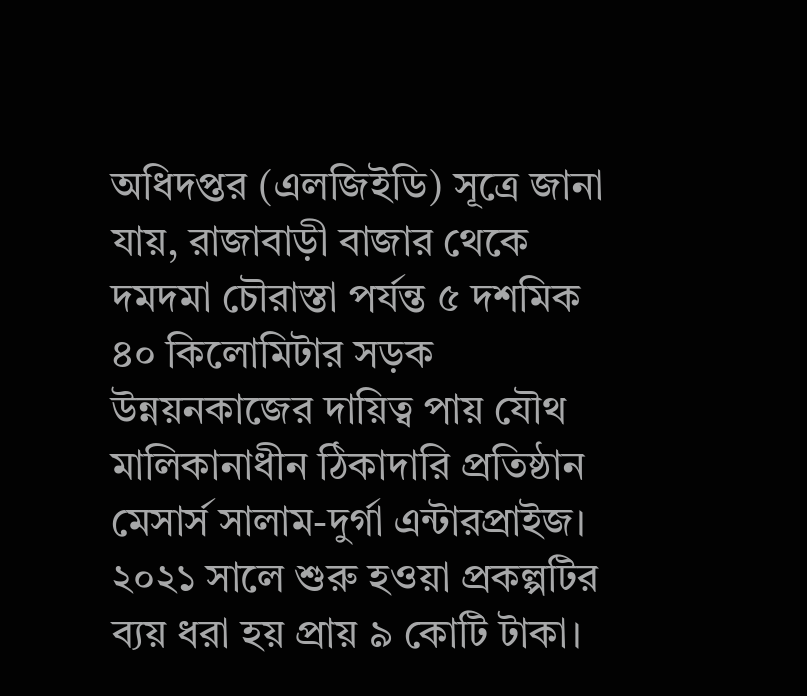অধিদপ্তর (এলজিইডি) সূত্রে জানা যায়, রাজাবাড়ী বাজার থেকে দমদমা চৌরাস্তা পর্যন্ত ৫ দশমিক ৪০ কিলোমিটার সড়ক উন্নয়নকাজের দায়িত্ব পায় যৌথ মালিকানাধীন ঠিকাদারি প্রতিষ্ঠান মেসার্স সালাম-দুর্গা এন্টারপ্রাইজ। ২০২১ সালে শুরু হওয়া প্রকল্পটির ব্যয় ধরা হয় প্রায় ৯ কোটি টাকা।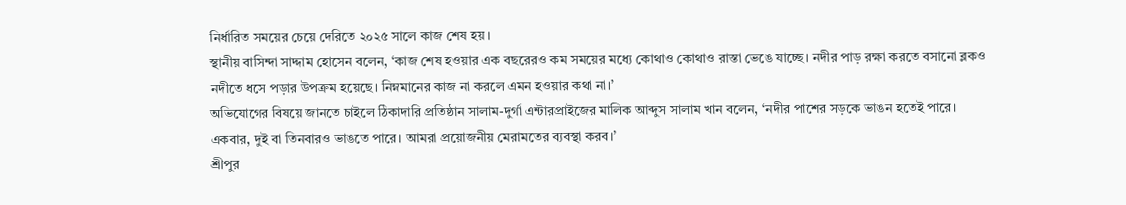নির্ধারিত সময়ের চেয়ে দেরিতে ২০২৫ সালে কাজ শেষ হয়।
স্থানীয় বাসিন্দা সাদ্দাম হোসেন বলেন, ‘কাজ শেষ হওয়ার এক বছরেরও কম সময়ের মধ্যে কোথাও কোথাও রাস্তা ভেঙে যাচ্ছে। নদীর পাড় রক্ষা করতে বসানো ব্লকও নদীতে ধসে পড়ার উপক্রম হয়েছে। নিম্নমানের কাজ না করলে এমন হওয়ার কথা না।’
অভিযোগের বিষয়ে জানতে চাইলে ঠিকাদারি প্রতিষ্ঠান সালাম-দুর্গা এন্টারপ্রাইজের মালিক আব্দুস সালাম খান বলেন, ‘নদীর পাশের সড়কে ভাঙন হতেই পারে। একবার, দুই বা তিনবারও ভাঙতে পারে। আমরা প্রয়োজনীয় মেরামতের ব্যবস্থা করব।’
শ্রীপুর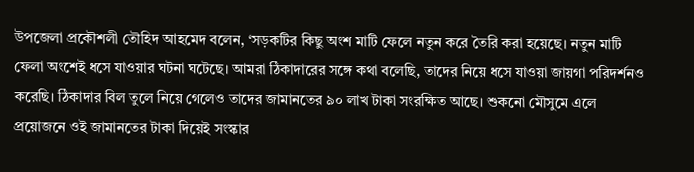উপজেলা প্রকৌশলী তৌহিদ আহমেদ বলেন, ‘সড়কটির কিছু অংশ মাটি ফেলে নতুন করে তৈরি করা হয়েছে। নতুন মাটি ফেলা অংশেই ধসে যাওয়ার ঘটনা ঘটেছে। আমরা ঠিকাদারের সঙ্গে কথা বলেছি, তাদের নিয়ে ধসে যাওয়া জায়গা পরিদর্শনও করেছি। ঠিকাদার বিল তুলে নিয়ে গেলেও তাদের জামানতের ৯০ লাখ টাকা সংরক্ষিত আছে। শুকনো মৌসুমে এলে প্রয়োজনে ওই জামানতের টাকা দিয়েই সংস্কার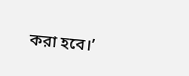করা হবে।’